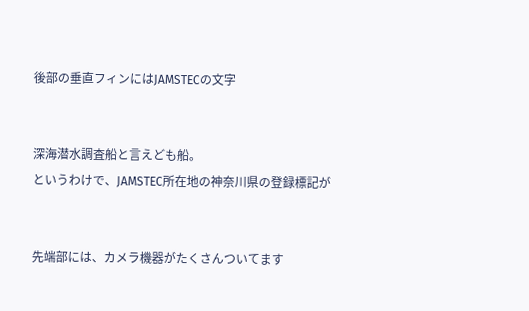後部の垂直フィンにはJAMSTECの文字


深海潜水調査船と言えども船。
というわけで、JAMSTEC所在地の神奈川県の登録標記が


先端部には、カメラ機器がたくさんついてます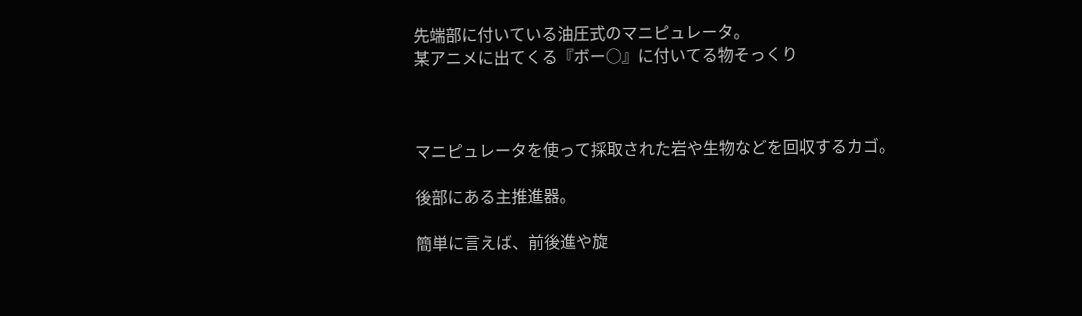先端部に付いている油圧式のマニピュレータ。
某アニメに出てくる『ボー○』に付いてる物そっくり



マニピュレータを使って採取された岩や生物などを回収するカゴ。

後部にある主推進器。

簡単に言えば、前後進や旋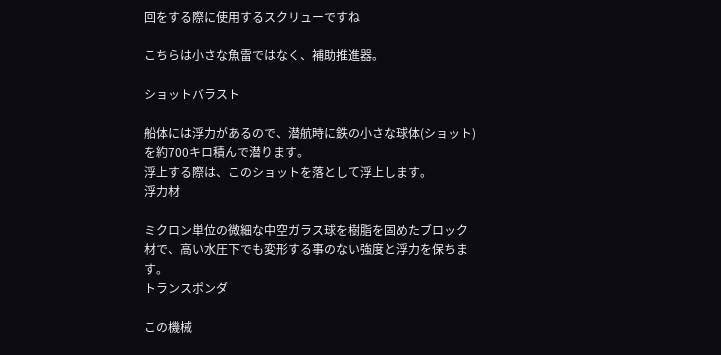回をする際に使用するスクリューですね

こちらは小さな魚雷ではなく、補助推進器。

ショットバラスト

船体には浮力があるので、潜航時に鉄の小さな球体(ショット)を約700キロ積んで潜ります。
浮上する際は、このショットを落として浮上します。
浮力材

ミクロン単位の微細な中空ガラス球を樹脂を固めたブロック材で、高い水圧下でも変形する事のない強度と浮力を保ちます。
トランスポンダ

この機械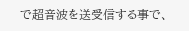で超音波を送受信する事で、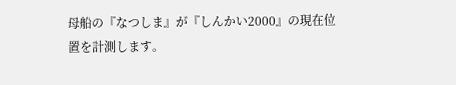母船の『なつしま』が『しんかい2000』の現在位置を計測します。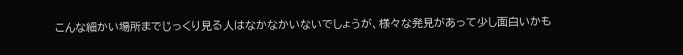こんな細かい場所までじっくり見る人はなかなかいないでしょうが、様々な発見があって少し面白いかも